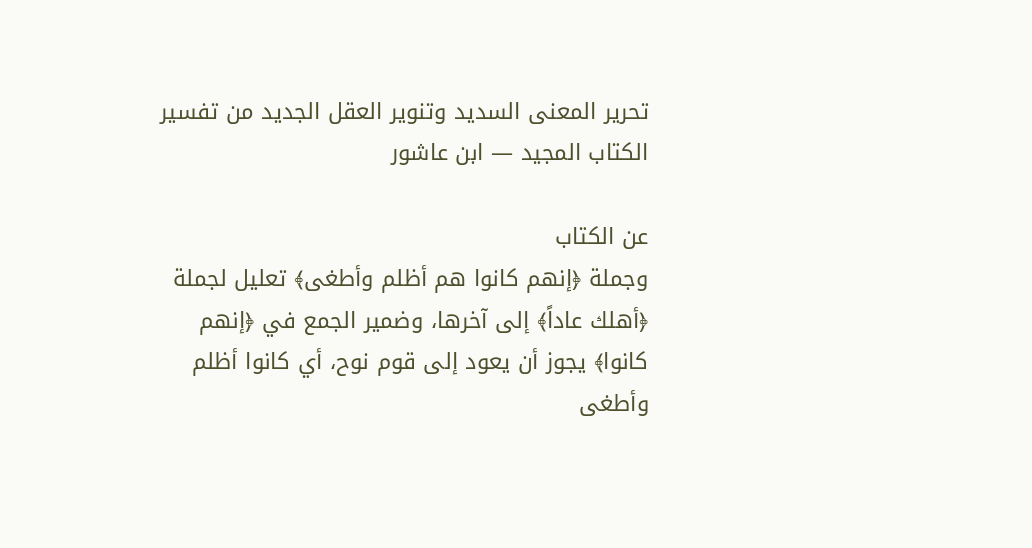تحرير المعنى السديد وتنوير العقل الجديد من تفسير الكتاب المجيد — ابن عاشور

عن الكتاب
وجملة ﴿إنهم كانوا هم أظلم وأطغى﴾ تعليل لجملة ﴿أهلك عاداً﴾ إلى آخرها، وضمير الجمع في ﴿إنهم كانوا﴾ يجوز أن يعود إلى قوم نوح، أي كانوا أظلم وأطغى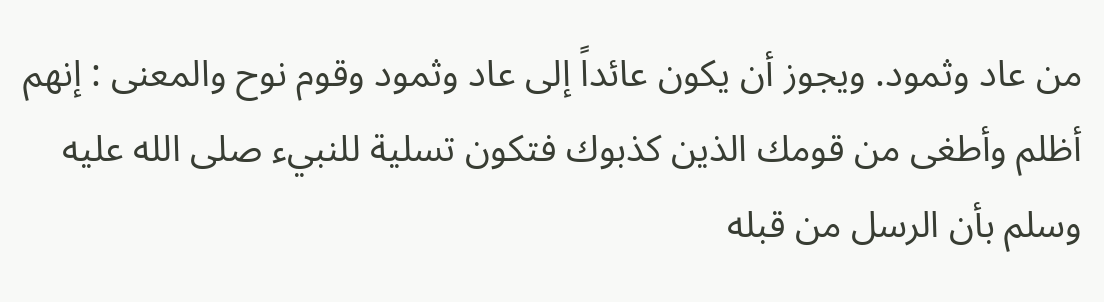من عاد وثمود. ويجوز أن يكون عائداً إلى عاد وثمود وقوم نوح والمعنى : إنهم أظلم وأطغى من قومك الذين كذبوك فتكون تسلية للنبيء صلى الله عليه وسلم بأن الرسل من قبله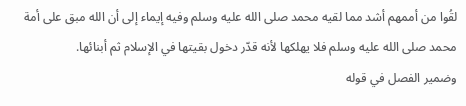لقُوا من أممهم أشد مما لقيه محمد صلى الله عليه وسلم وفيه إيماء إلى أن الله مبق على أمة محمد صلى الله عليه وسلم فلا يهلكها لأنه قدّر دخول بقيتها في الإسلام ثم أبنائها.
وضمير الفصل في قوله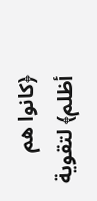﴿كانوا هم أظلم﴾ لتقوية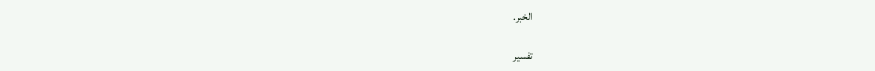الخبر.

تفسير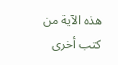هذه الآية من كتب أخرى